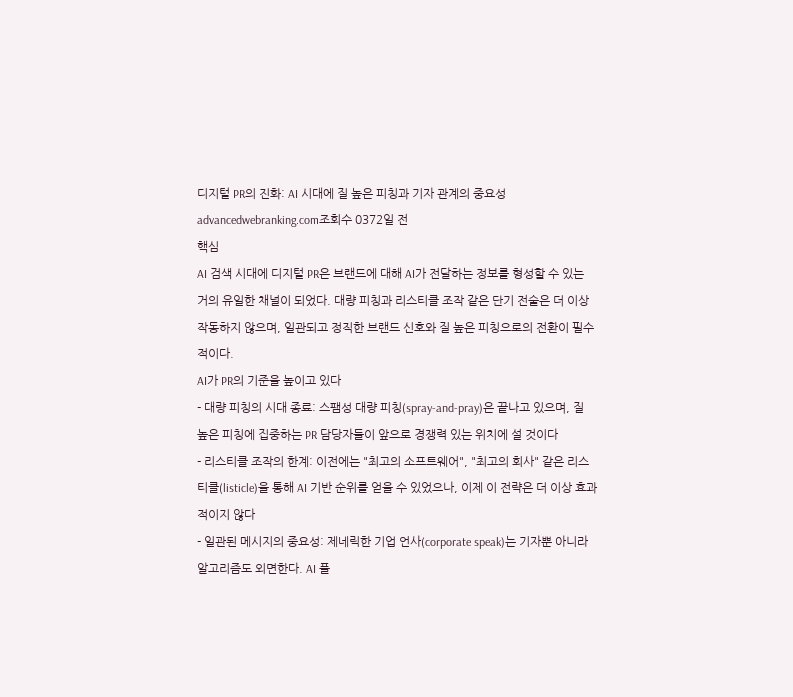디지털 PR의 진화: AI 시대에 질 높은 피칭과 기자 관계의 중요성
advancedwebranking.com조회수 0372일 전
핵심
AI 검색 시대에 디지털 PR은 브랜드에 대해 AI가 전달하는 정보를 형성할 수 있는 거의 유일한 채널이 되었다. 대량 피칭과 리스티클 조작 같은 단기 전술은 더 이상 작동하지 않으며, 일관되고 정직한 브랜드 신호와 질 높은 피칭으로의 전환이 필수적이다.
AI가 PR의 기준을 높이고 있다
- 대량 피칭의 시대 종료: 스팸성 대량 피칭(spray-and-pray)은 끝나고 있으며, 질 높은 피칭에 집중하는 PR 담당자들이 앞으로 경쟁력 있는 위치에 설 것이다
- 리스티클 조작의 한계: 이전에는 "최고의 소프트웨어", "최고의 회사" 같은 리스티클(listicle)을 통해 AI 기반 순위를 얻을 수 있었으나, 이제 이 전략은 더 이상 효과적이지 않다
- 일관된 메시지의 중요성: 제네릭한 기업 언사(corporate speak)는 기자뿐 아니라 알고리즘도 외면한다. AI 플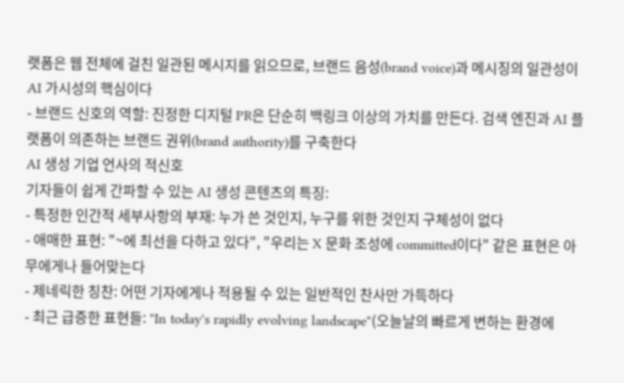랫폼은 웹 전체에 걸친 일관된 메시지를 읽으므로, 브랜드 음성(brand voice)과 메시징의 일관성이 AI 가시성의 핵심이다
- 브랜드 신호의 역할: 진정한 디지털 PR은 단순히 백링크 이상의 가치를 만든다. 검색 엔진과 AI 플랫폼이 의존하는 브랜드 권위(brand authority)를 구축한다
AI 생성 기업 언사의 적신호
기자들이 쉽게 간파할 수 있는 AI 생성 콘텐츠의 특징:
- 특정한 인간적 세부사항의 부재: 누가 쓴 것인지, 누구를 위한 것인지 구체성이 없다
- 애매한 표현: "~에 최선을 다하고 있다", "우리는 X 문화 조성에 committed이다" 같은 표현은 아무에게나 들어맞는다
- 제네릭한 칭찬: 어떤 기자에게나 적용될 수 있는 일반적인 찬사만 가득하다
- 최근 급증한 표현들: "In today's rapidly evolving landscape"(오늘날의 빠르게 변하는 환경에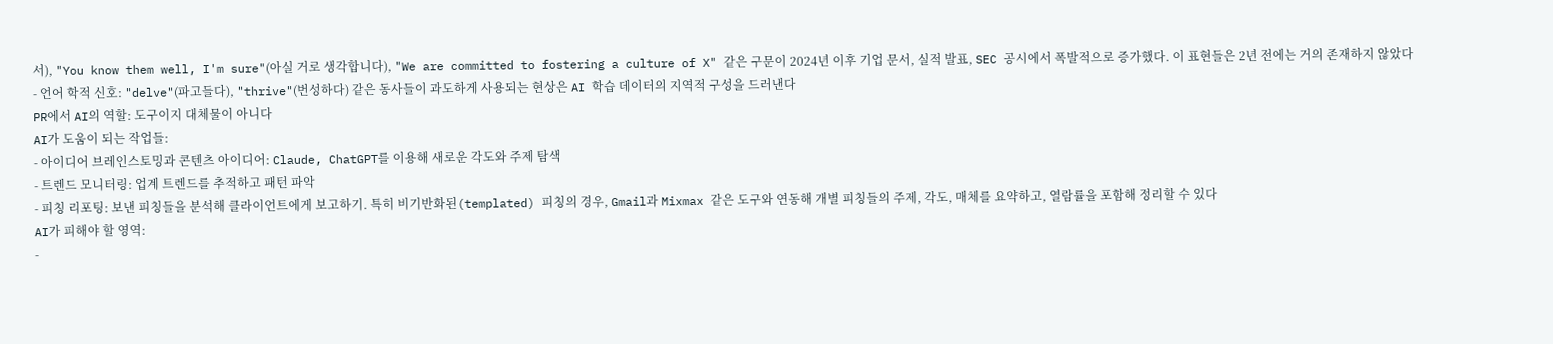서), "You know them well, I'm sure"(아실 거로 생각합니다), "We are committed to fostering a culture of X" 같은 구문이 2024년 이후 기업 문서, 실적 발표, SEC 공시에서 폭발적으로 증가했다. 이 표현들은 2년 전에는 거의 존재하지 않았다
- 언어 학적 신호: "delve"(파고들다), "thrive"(번성하다) 같은 동사들이 과도하게 사용되는 현상은 AI 학습 데이터의 지역적 구성을 드러낸다
PR에서 AI의 역할: 도구이지 대체물이 아니다
AI가 도움이 되는 작업들:
- 아이디어 브레인스토밍과 콘텐츠 아이디어: Claude, ChatGPT를 이용해 새로운 각도와 주제 탐색
- 트렌드 모니터링: 업계 트렌드를 추적하고 패턴 파악
- 피칭 리포팅: 보낸 피칭들을 분석해 클라이언트에게 보고하기. 특히 비기반화된(templated) 피칭의 경우, Gmail과 Mixmax 같은 도구와 연동해 개별 피칭들의 주제, 각도, 매체를 요약하고, 열람률을 포함해 정리할 수 있다
AI가 피해야 할 영역:
-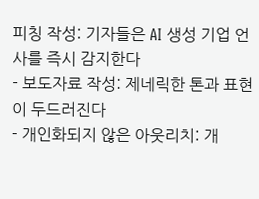피칭 작성: 기자들은 AI 생성 기업 언사를 즉시 감지한다
- 보도자료 작성: 제네릭한 톤과 표현이 두드러진다
- 개인화되지 않은 아웃리치: 개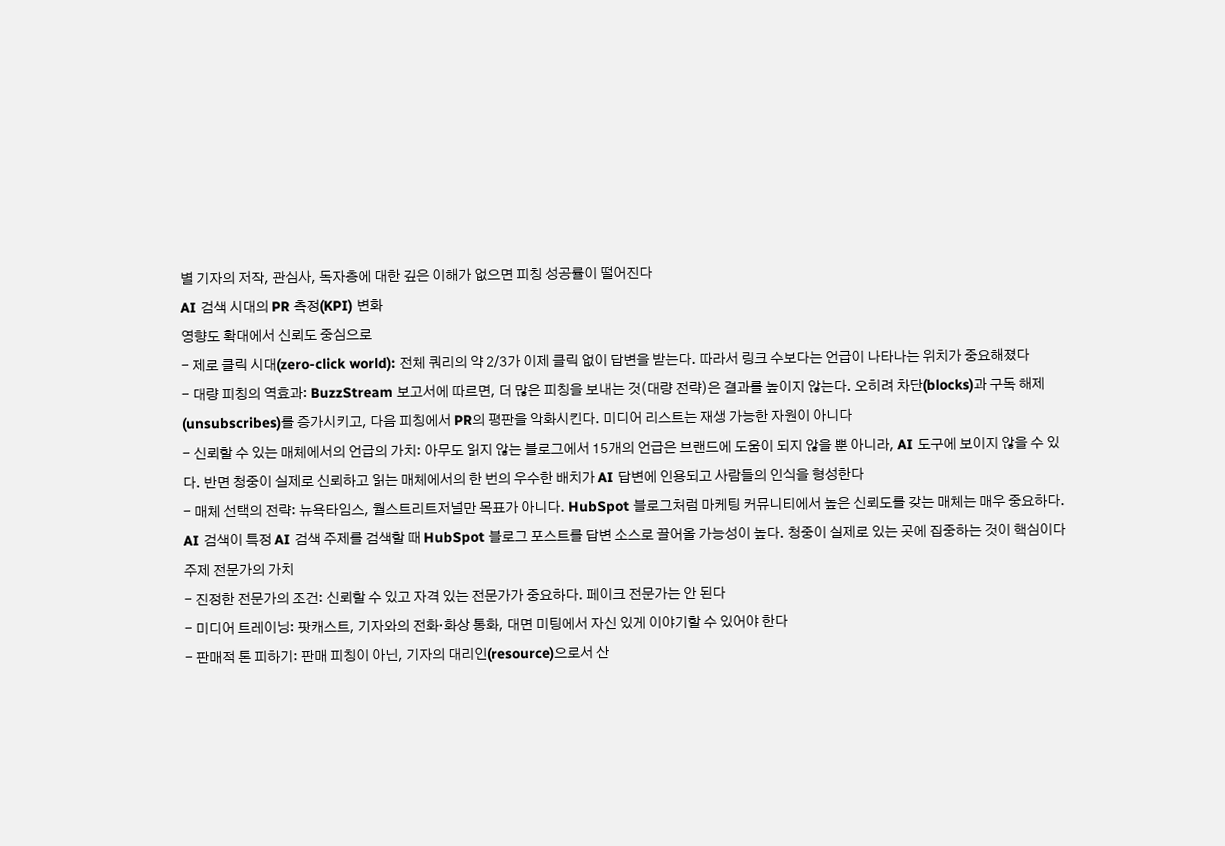별 기자의 저작, 관심사, 독자층에 대한 깊은 이해가 없으면 피칭 성공률이 떨어진다
AI 검색 시대의 PR 측정(KPI) 변화
영향도 확대에서 신뢰도 중심으로
- 제로 클릭 시대(zero-click world): 전체 쿼리의 약 2/3가 이제 클릭 없이 답변을 받는다. 따라서 링크 수보다는 언급이 나타나는 위치가 중요해졌다
- 대량 피칭의 역효과: BuzzStream 보고서에 따르면, 더 많은 피칭을 보내는 것(대량 전략)은 결과를 높이지 않는다. 오히려 차단(blocks)과 구독 해제(unsubscribes)를 증가시키고, 다음 피칭에서 PR의 평판을 악화시킨다. 미디어 리스트는 재생 가능한 자원이 아니다
- 신뢰할 수 있는 매체에서의 언급의 가치: 아무도 읽지 않는 블로그에서 15개의 언급은 브랜드에 도움이 되지 않을 뿐 아니라, AI 도구에 보이지 않을 수 있다. 반면 청중이 실제로 신뢰하고 읽는 매체에서의 한 번의 우수한 배치가 AI 답변에 인용되고 사람들의 인식을 형성한다
- 매체 선택의 전략: 뉴욕타임스, 월스트리트저널만 목표가 아니다. HubSpot 블로그처럼 마케팅 커뮤니티에서 높은 신뢰도를 갖는 매체는 매우 중요하다. AI 검색이 특정 AI 검색 주제를 검색할 때 HubSpot 블로그 포스트를 답변 소스로 끌어올 가능성이 높다. 청중이 실제로 있는 곳에 집중하는 것이 핵심이다
주제 전문가의 가치
- 진정한 전문가의 조건: 신뢰할 수 있고 자격 있는 전문가가 중요하다. 페이크 전문가는 안 된다
- 미디어 트레이닝: 팟캐스트, 기자와의 전화·화상 통화, 대면 미팅에서 자신 있게 이야기할 수 있어야 한다
- 판매적 톤 피하기: 판매 피칭이 아닌, 기자의 대리인(resource)으로서 산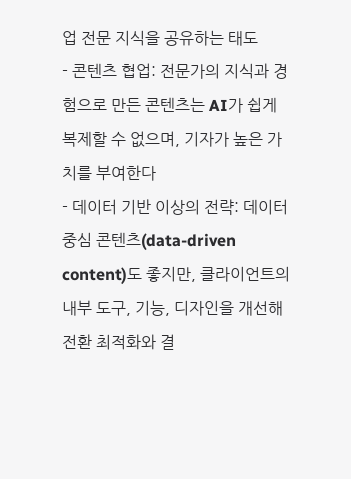업 전문 지식을 공유하는 태도
- 콘텐츠 협업: 전문가의 지식과 경험으로 만든 콘텐츠는 AI가 쉽게 복제할 수 없으며, 기자가 높은 가치를 부여한다
- 데이터 기반 이상의 전략: 데이터 중심 콘텐츠(data-driven content)도 좋지만, 클라이언트의 내부 도구, 기능, 디자인을 개선해 전환 최적화와 결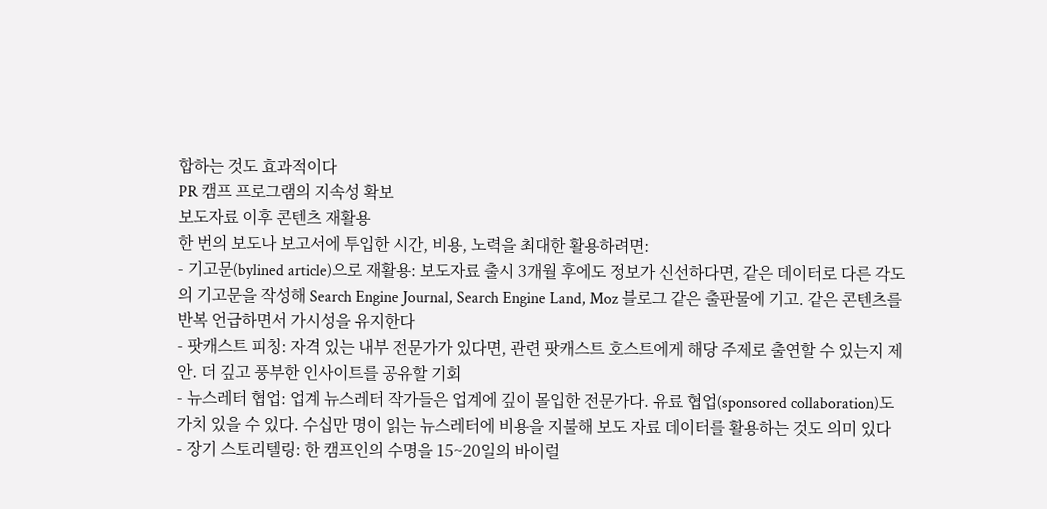합하는 것도 효과적이다
PR 캠프 프로그램의 지속성 확보
보도자료 이후 콘텐츠 재활용
한 번의 보도나 보고서에 투입한 시간, 비용, 노력을 최대한 활용하려면:
- 기고문(bylined article)으로 재활용: 보도자료 출시 3개월 후에도 정보가 신선하다면, 같은 데이터로 다른 각도의 기고문을 작성해 Search Engine Journal, Search Engine Land, Moz 블로그 같은 출판물에 기고. 같은 콘텐츠를 반복 언급하면서 가시성을 유지한다
- 팟캐스트 피칭: 자격 있는 내부 전문가가 있다면, 관련 팟캐스트 호스트에게 해당 주제로 출연할 수 있는지 제안. 더 깊고 풍부한 인사이트를 공유할 기회
- 뉴스레터 협업: 업계 뉴스레터 작가들은 업계에 깊이 몰입한 전문가다. 유료 협업(sponsored collaboration)도 가치 있을 수 있다. 수십만 명이 읽는 뉴스레터에 비용을 지불해 보도 자료 데이터를 활용하는 것도 의미 있다
- 장기 스토리텔링: 한 캠프인의 수명을 15~20일의 바이럴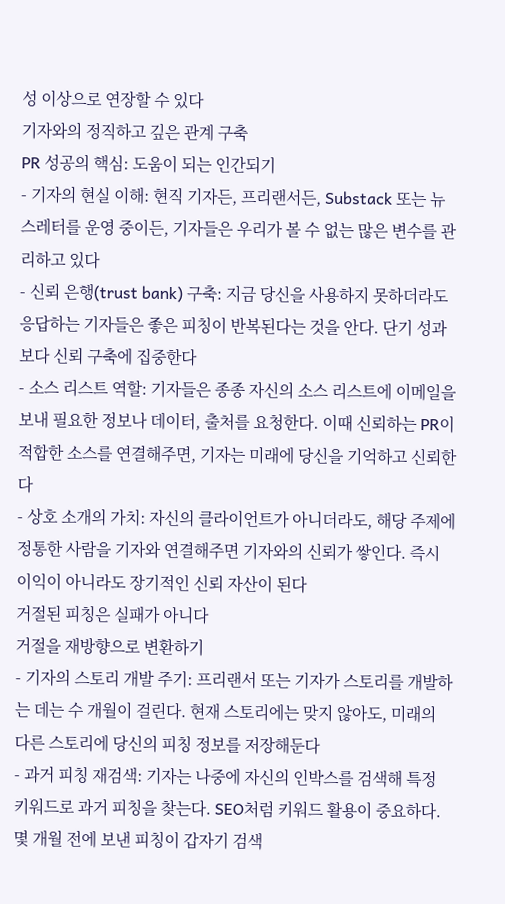성 이상으로 연장할 수 있다
기자와의 정직하고 깊은 관계 구축
PR 성공의 핵심: 도움이 되는 인간되기
- 기자의 현실 이해: 현직 기자든, 프리랜서든, Substack 또는 뉴스레터를 운영 중이든, 기자들은 우리가 볼 수 없는 많은 변수를 관리하고 있다
- 신뢰 은행(trust bank) 구축: 지금 당신을 사용하지 못하더라도 응답하는 기자들은 좋은 피칭이 반복된다는 것을 안다. 단기 성과보다 신뢰 구축에 집중한다
- 소스 리스트 역할: 기자들은 종종 자신의 소스 리스트에 이메일을 보내 필요한 정보나 데이터, 출처를 요청한다. 이때 신뢰하는 PR이 적합한 소스를 연결해주면, 기자는 미래에 당신을 기억하고 신뢰한다
- 상호 소개의 가치: 자신의 클라이언트가 아니더라도, 해당 주제에 정통한 사람을 기자와 연결해주면 기자와의 신뢰가 쌓인다. 즉시 이익이 아니라도 장기적인 신뢰 자산이 된다
거절된 피칭은 실패가 아니다
거절을 재방향으로 변환하기
- 기자의 스토리 개발 주기: 프리랜서 또는 기자가 스토리를 개발하는 데는 수 개월이 걸린다. 현재 스토리에는 맞지 않아도, 미래의 다른 스토리에 당신의 피칭 정보를 저장해둔다
- 과거 피칭 재검색: 기자는 나중에 자신의 인박스를 검색해 특정 키워드로 과거 피칭을 찾는다. SEO처럼 키워드 활용이 중요하다. 몇 개월 전에 보낸 피칭이 갑자기 검색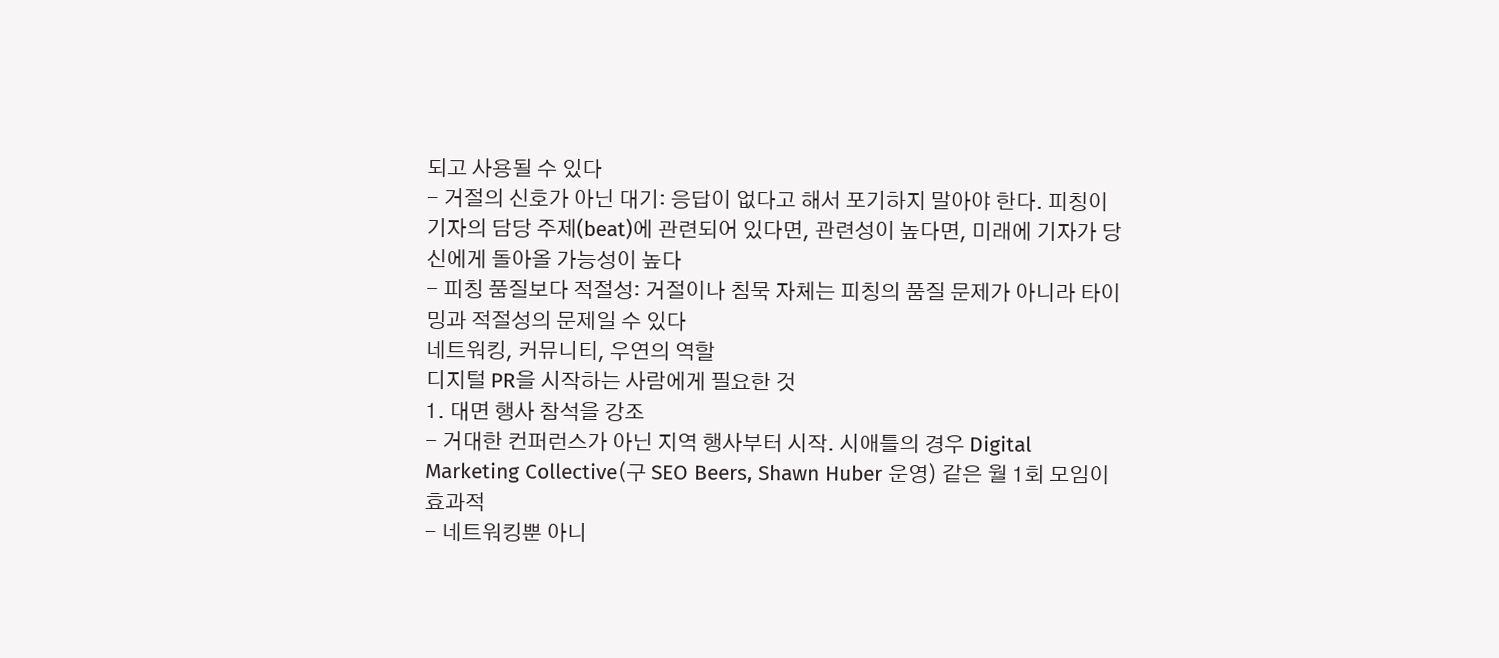되고 사용될 수 있다
- 거절의 신호가 아닌 대기: 응답이 없다고 해서 포기하지 말아야 한다. 피칭이 기자의 담당 주제(beat)에 관련되어 있다면, 관련성이 높다면, 미래에 기자가 당신에게 돌아올 가능성이 높다
- 피칭 품질보다 적절성: 거절이나 침묵 자체는 피칭의 품질 문제가 아니라 타이밍과 적절성의 문제일 수 있다
네트워킹, 커뮤니티, 우연의 역할
디지털 PR을 시작하는 사람에게 필요한 것
1. 대면 행사 참석을 강조
- 거대한 컨퍼런스가 아닌 지역 행사부터 시작. 시애틀의 경우 Digital Marketing Collective(구 SEO Beers, Shawn Huber 운영) 같은 월 1회 모임이 효과적
- 네트워킹뿐 아니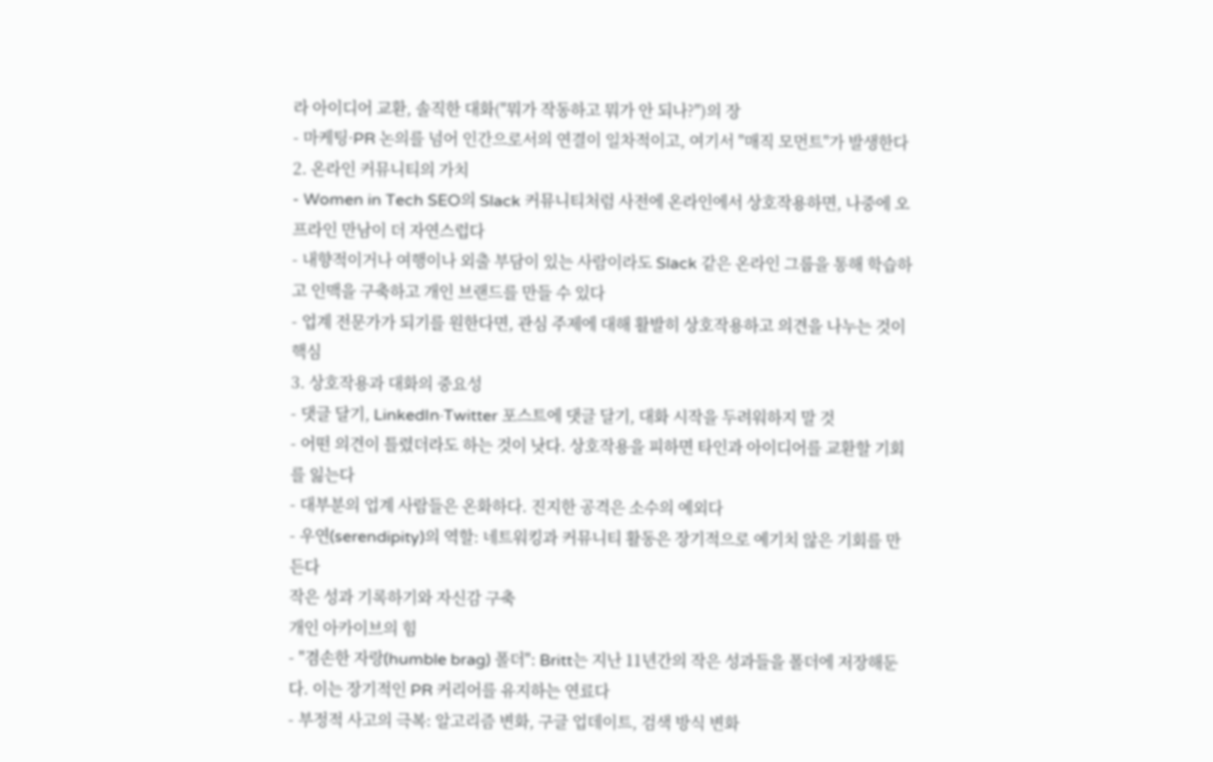라 아이디어 교환, 솔직한 대화("뭐가 작동하고 뭐가 안 되나?")의 장
- 마케팅·PR 논의를 넘어 인간으로서의 연결이 일차적이고, 여기서 "매직 모먼트"가 발생한다
2. 온라인 커뮤니티의 가치
- Women in Tech SEO의 Slack 커뮤니티처럼 사전에 온라인에서 상호작용하면, 나중에 오프라인 만남이 더 자연스럽다
- 내향적이거나 여행이나 외출 부담이 있는 사람이라도 Slack 같은 온라인 그룹을 통해 학습하고 인맥을 구축하고 개인 브랜드를 만들 수 있다
- 업계 전문가가 되기를 원한다면, 관심 주제에 대해 활발히 상호작용하고 의견을 나누는 것이 핵심
3. 상호작용과 대화의 중요성
- 댓글 달기, LinkedIn·Twitter 포스트에 댓글 달기, 대화 시작을 두려워하지 말 것
- 어떤 의견이 틀렸더라도 하는 것이 낫다. 상호작용을 피하면 타인과 아이디어를 교환할 기회를 잃는다
- 대부분의 업계 사람들은 온화하다. 진지한 공격은 소수의 예외다
- 우연(serendipity)의 역할: 네트워킹과 커뮤니티 활동은 장기적으로 예기치 않은 기회를 만든다
작은 성과 기록하기와 자신감 구축
개인 아카이브의 힘
- "겸손한 자랑(humble brag) 폴더": Britt는 지난 11년간의 작은 성과들을 폴더에 저장해둔다. 이는 장기적인 PR 커리어를 유지하는 연료다
- 부정적 사고의 극복: 알고리즘 변화, 구글 업데이트, 검색 방식 변화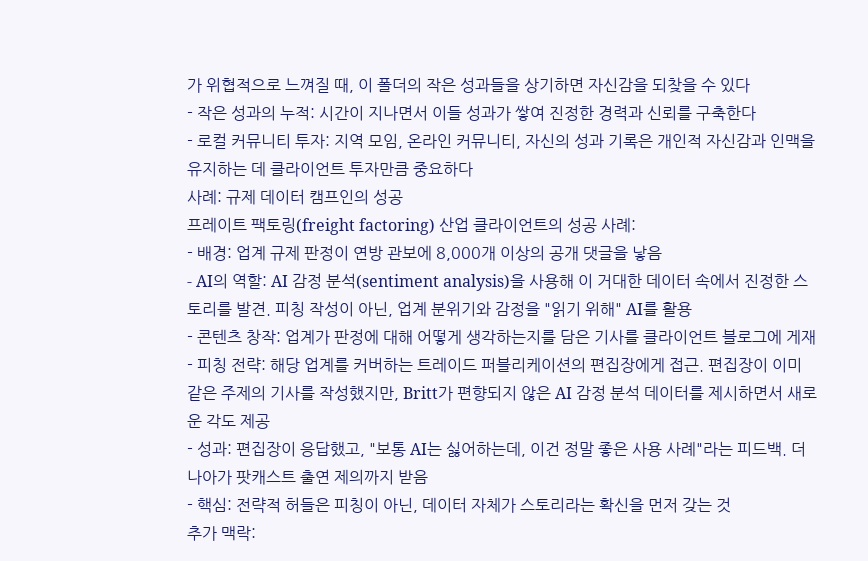가 위협적으로 느껴질 때, 이 폴더의 작은 성과들을 상기하면 자신감을 되찾을 수 있다
- 작은 성과의 누적: 시간이 지나면서 이들 성과가 쌓여 진정한 경력과 신뢰를 구축한다
- 로컬 커뮤니티 투자: 지역 모임, 온라인 커뮤니티, 자신의 성과 기록은 개인적 자신감과 인맥을 유지하는 데 클라이언트 투자만큼 중요하다
사례: 규제 데이터 캠프인의 성공
프레이트 팩토링(freight factoring) 산업 클라이언트의 성공 사례:
- 배경: 업계 규제 판정이 연방 관보에 8,000개 이상의 공개 댓글을 낳음
- AI의 역할: AI 감정 분석(sentiment analysis)을 사용해 이 거대한 데이터 속에서 진정한 스토리를 발견. 피칭 작성이 아닌, 업계 분위기와 감정을 "읽기 위해" AI를 활용
- 콘텐츠 창작: 업계가 판정에 대해 어떻게 생각하는지를 담은 기사를 클라이언트 블로그에 게재
- 피칭 전략: 해당 업계를 커버하는 트레이드 퍼블리케이션의 편집장에게 접근. 편집장이 이미 같은 주제의 기사를 작성했지만, Britt가 편향되지 않은 AI 감정 분석 데이터를 제시하면서 새로운 각도 제공
- 성과: 편집장이 응답했고, "보통 AI는 싫어하는데, 이건 정말 좋은 사용 사례"라는 피드백. 더 나아가 팟캐스트 출연 제의까지 받음
- 핵심: 전략적 허들은 피칭이 아닌, 데이터 자체가 스토리라는 확신을 먼저 갖는 것
추가 맥락: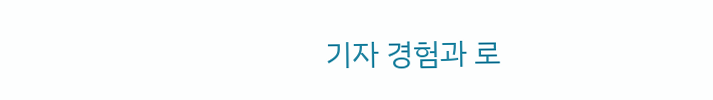기자 경험과 로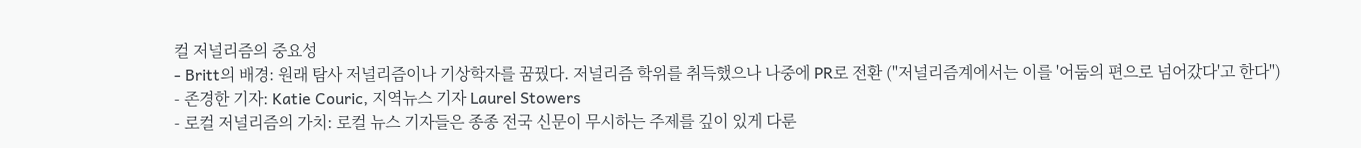컬 저널리즘의 중요성
- Britt의 배경: 원래 탐사 저널리즘이나 기상학자를 꿈꿨다. 저널리즘 학위를 취득했으나 나중에 PR로 전환 ("저널리즘계에서는 이를 '어둠의 편으로 넘어갔다'고 한다")
- 존경한 기자: Katie Couric, 지역뉴스 기자 Laurel Stowers
- 로컬 저널리즘의 가치: 로컬 뉴스 기자들은 종종 전국 신문이 무시하는 주제를 깊이 있게 다룬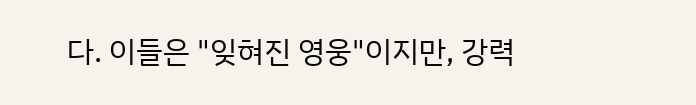다. 이들은 "잊혀진 영웅"이지만, 강력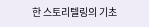한 스토리텔링의 기초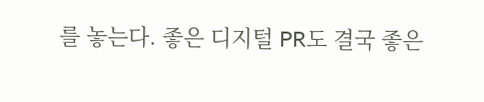를 놓는다. 좋은 디지털 PR도 결국 좋은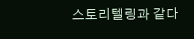스토리텔링과 같다